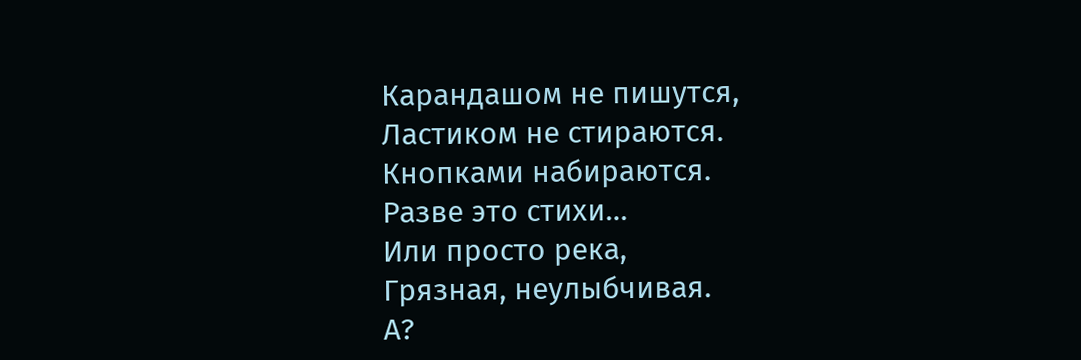Карандашом не пишутся,
Ластиком не стираются.
Кнопками набираются.
Разве это стихи…
Или просто река,
Грязная, неулыбчивая.
А?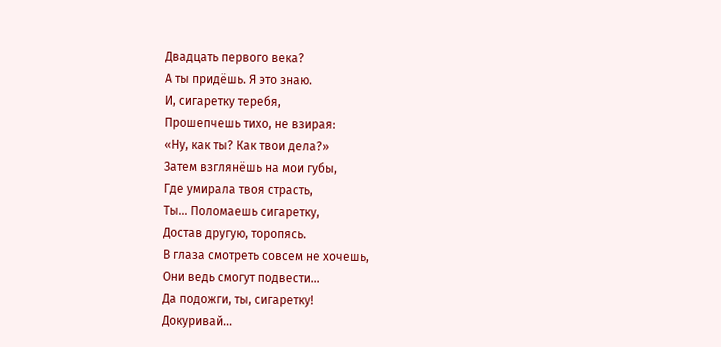Двадцать первого века?
А ты придёшь. Я это знаю.
И, сигаретку теребя,
Прошепчешь тихо, не взирая:
«Ну, как ты? Как твои дела?»
Затем взглянёшь на мои губы,
Где умирала твоя страсть,
Ты… Поломаешь сигаретку,
Достав другую, торопясь.
В глаза смотреть совсем не хочешь,
Они ведь смогут подвести…
Да подожги, ты, сигаретку!
Докуривай…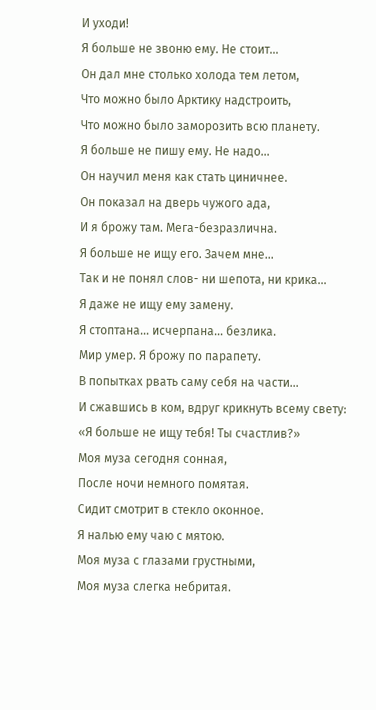И уходи!
Я больше не звоню ему. Не стоит…
Он дал мне столько холода тем летом,
Что можно было Арктику надстроить,
Что можно было заморозить всю планету.
Я больше не пишу ему. Не надо…
Он научил меня как стать циничнее.
Он показал на дверь чужого ада,
И я брожу там. Мега-безразлична.
Я больше не ищу его. Зачем мне…
Так и не понял слов- ни шепота, ни крика…
Я даже не ищу ему замену.
Я стоптана… исчерпана… безлика.
Мир умер. Я брожу по парапету.
В попытках рвать саму себя на части…
И сжавшись в ком, вдруг крикнуть всему свету:
«Я больше не ищу тебя! Ты счастлив?»
Моя муза сегодня сонная,
После ночи немного помятая.
Сидит смотрит в стекло оконное.
Я налью ему чаю с мятою.
Моя муза с глазами грустными,
Моя муза слегка небритая.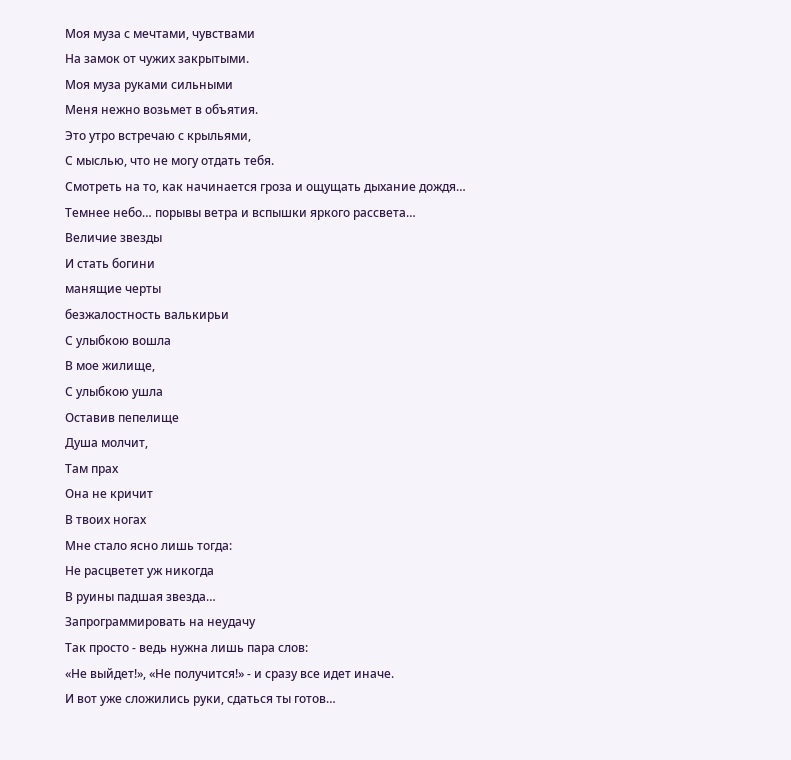Моя муза с мечтами, чувствами
На замок от чужих закрытыми.
Моя муза руками сильными
Меня нежно возьмет в объятия.
Это утро встречаю с крыльями,
С мыслью, что не могу отдать тебя.
Смотреть на то, как начинается гроза и ощущать дыхание дождя…
Темнее небо… порывы ветра и вспышки яркого рассвета…
Величие звезды
И стать богини
манящие черты
безжалостность валькирьи
С улыбкою вошла
В мое жилище,
С улыбкою ушла
Оставив пепелище
Душа молчит,
Там прах
Она не кричит
В твоих ногах
Мне стало ясно лишь тогда:
Не расцветет уж никогда
В руины падшая звезда…
Запрограммировать на неудачу
Так просто - ведь нужна лишь пара слов:
«Не выйдет!», «Не получится!» - и сразу все идет иначе.
И вот уже сложились руки, сдаться ты готов…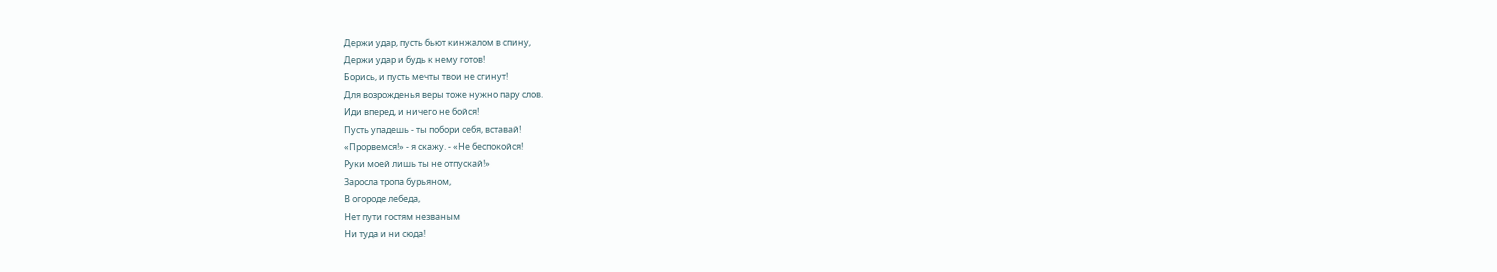Держи удар, пусть бьют кинжалом в спину,
Держи удар и будь к нему готов!
Борись, и пусть мечты твои не сгинут!
Для возрожденья веры тоже нужно пару слов.
Иди вперед, и ничего не бойся!
Пусть упадешь - ты побори себя, вставай!
«Прорвемся!» - я скажу. - «Не беспокойся!
Руки моей лишь ты не отпускай!»
Заросла тропа бурьяном,
В огороде лебеда,
Нет пути гостям незваным
Ни туда и ни сюда!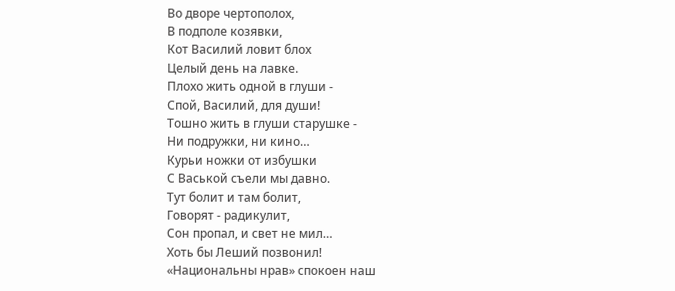Во дворе чертополох,
В подполе козявки,
Кот Василий ловит блох
Целый день на лавке.
Плохо жить одной в глуши -
Спой, Василий, для души!
Тошно жить в глуши старушке -
Ни подружки, ни кино…
Курьи ножки от избушки
С Васькой съели мы давно.
Тут болит и там болит,
Говорят - радикулит,
Сон пропал, и свет не мил…
Хоть бы Леший позвонил!
«Национальны нрав» спокоен наш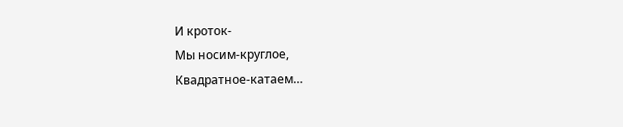И кроток-
Мы носим-круглое,
Квадратное-катаем…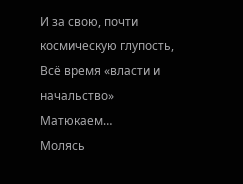И за свою, почти космическую глупость,
Всё время «власти и начальство»
Матюкаем…
Молясь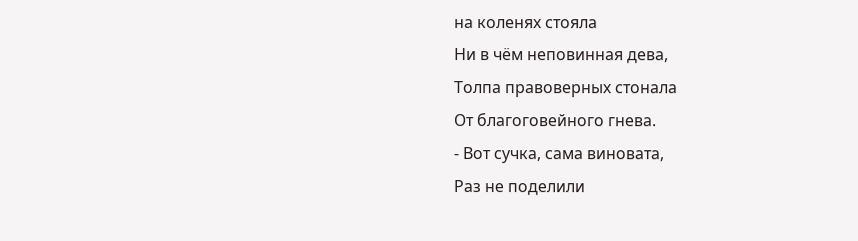на коленях стояла
Ни в чём неповинная дева,
Толпа правоверных стонала
От благоговейного гнева.
- Вот сучка, сама виновата,
Раз не поделили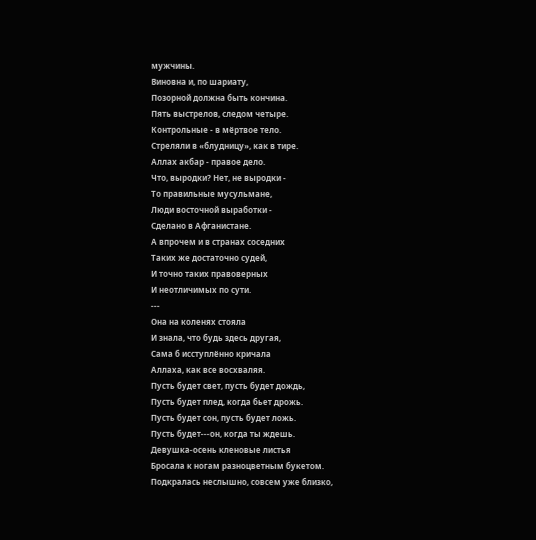мужчины.
Виновна и, по шариату,
Позорной должна быть кончина.
Пять выстрелов, следом четыре.
Контрольные - в мёртвое тело.
Стреляли в «блудницу», как в тире.
Аллах акбар - правое дело.
Что, выродки? Нет, не выродки -
То правильные мусульмане,
Люди восточной выработки -
Сделано в Афганистане.
А впрочем и в странах соседних
Таких же достаточно судей,
И точно таких правоверных
И неотличимых по сути.
---
Она на коленях стояла
И знала, что будь здесь другая,
Сама б исступлённо кричала
Аллаха, как все восхваляя.
Пусть будет свет, пусть будет дождь,
Пусть будет плед, когда бьет дрожь.
Пусть будет сон, пусть будет ложь.
Пусть будет---он, когда ты ждешь.
Девушка-осень кленовые листья
Бросала к ногам разноцветным букетом.
Подкралась неслышно, совсем уже близко,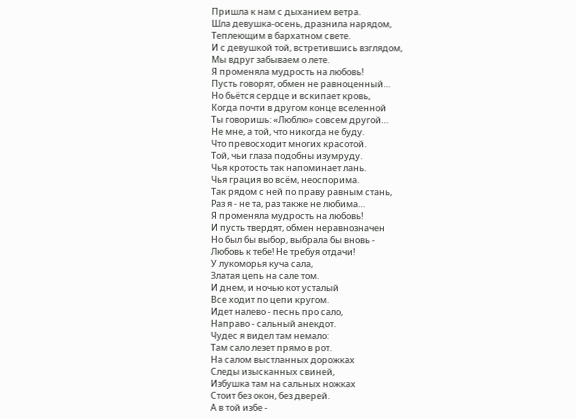Пришла к нам с дыханием ветра.
Шла девушка-осень, дразнила нарядом,
Теплеющим в бархатном свете.
И с девушкой той, встретившись взглядом,
Мы вдруг забываем о лете.
Я променяла мудрость на любовь!
Пусть говорят, обмен не равноценный…
Но бьётся сердце и вскипает кровь,
Когда почти в другом конце вселенной
Ты говоришь: «Люблю» совсем другой…
Не мне, а той, что никогда не буду.
Что превосходит многих красотой.
Той, чьи глаза подобны изумруду.
Чья кротость так напоминает лань.
Чья грация во всём, неоспорима.
Так рядом с ней по праву равным стань,
Раз я - не та, раз также не любима…
Я променяла мудрость на любовь!
И пусть твердят, обмен неравнозначен
Но был бы выбор, выбрала бы вновь -
Любовь к тебе! Не требуя отдачи!
У лукоморья куча сала,
Златая цепь на сале том.
И днем, и ночью кот усталый
Все ходит по цепи кругом.
Идет налево - песнь про сало,
Направо - сальный анекдот.
Чудес я видел там немало:
Там сало лезет прямо в рот.
На салом выстланных дорожках
Следы изысканных свиней,
Избушка там на сальных ножках
Стоит без окон, без дверей.
А в той избе -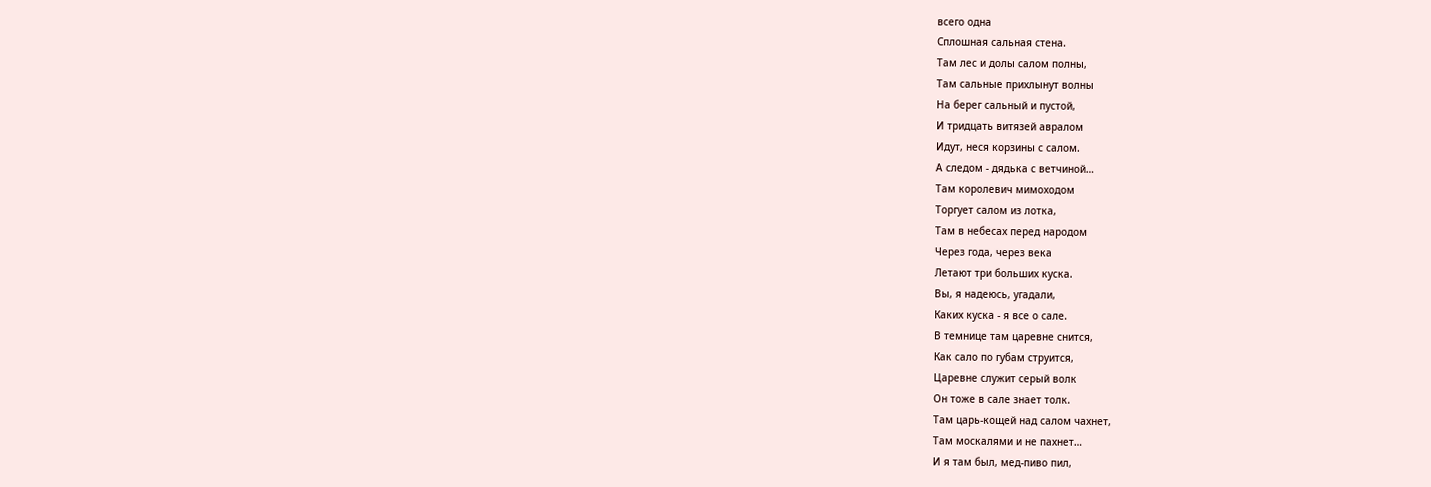всего одна
Сплошная сальная стена.
Там лес и долы салом полны,
Там сальные прихлынут волны
На берег сальный и пустой,
И тридцать витязей авралом
Идут, неся корзины с салом.
А следом - дядька с ветчиной…
Там королевич мимоходом
Торгует салом из лотка,
Там в небесах перед народом
Через года, через века
Летают три больших куска.
Вы, я надеюсь, угадали,
Каких куска - я все о сале.
В темнице там царевне снится,
Как сало по губам струится,
Царевне служит серый волк
Он тоже в сале знает толк.
Там царь-кощей над салом чахнет,
Там москалями и не пахнет…
И я там был, мед-пиво пил,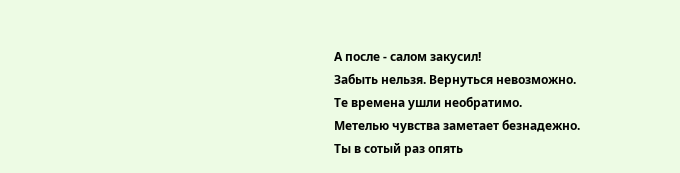А после - салом закусил!
Забыть нельзя. Вернуться невозможно.
Те времена ушли необратимо.
Метелью чувства заметает безнадежно.
Ты в сотый раз опять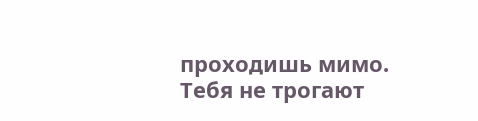проходишь мимо.
Тебя не трогают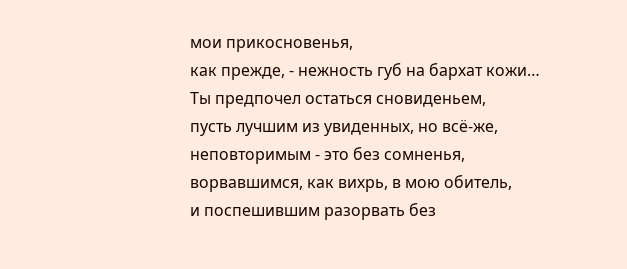мои прикосновенья,
как прежде, - нежность губ на бархат кожи…
Ты предпочел остаться сновиденьем,
пусть лучшим из увиденных, но всё-же,
неповторимым - это без сомненья,
ворвавшимся, как вихрь, в мою обитель,
и поспешившим разорвать без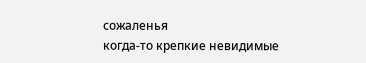сожаленья
когда-то крепкие невидимые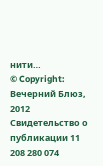нити…
© Copyright: Вечерний Блюз, 2012
Свидетельство о публикации 11 208 280 074